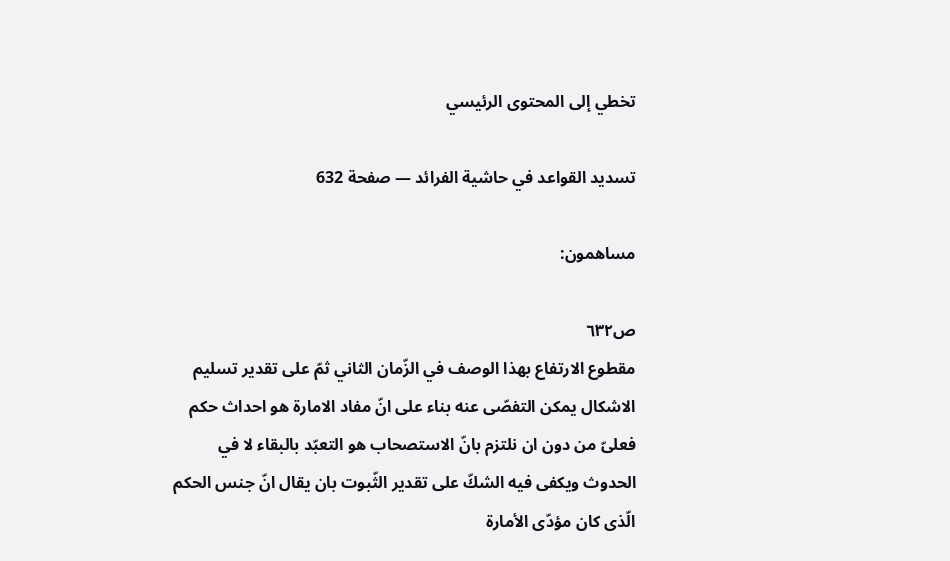تخطي إلى المحتوى الرئيسي

تسديد القواعد في حاشية الفرائد — صفحة 632

مساهمون:

ص٦٣٢
مقطوع الارتفاع بهذا الوصف في الزّمان الثاني ثمّ على تقدير تسليم الاشكال يمكن التفصّى عنه بناء على انّ مفاد الامارة هو احداث حكم فعلىّ من دون ان نلتزم بانّ الاستصحاب هو التعبّد بالبقاء لا في الحدوث ويكفى فيه الشكّ على تقدير الثّبوت بان يقال انّ جنس الحكم الّذى كان مؤدّى الأمارة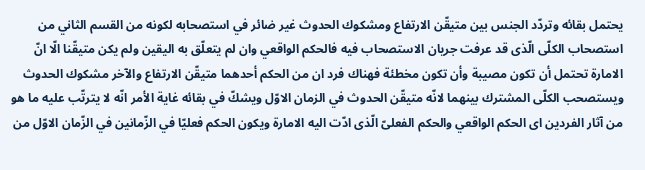يحتمل بقائه وتردّد الجنس بين متيقّن الارتفاع ومشكوك الحدوث غير ضائر في استصحابه لكونه من القسم الثاني من استصحاب الكلّى الّذى قد عرفت جريان الاستصحاب فيه فالحكم الواقعي وان لم يتعلّق به اليقين ولم يكن متيقّنا الّا انّ الامارة تحتمل أن تكون مصيبة وأن تكون مخطئة فهناك فرد ان من الحكم أحدهما متيقّن الارتفاع والآخر مشكوك الحدوث ويستصحب الكلّى المشترك بينهما لانّه متيقّن الحدوث في الزمان الاوّل ويشكّ في بقائه غاية الأمر انّه لا يترتّب عليه ما هو من آثار الفردين اى الحكم الواقعي والحكم الفعلىّ الّذى ادّت اليه الامارة ويكون الحكم فعليّا في الزّمانين في الزّمان الاوّل من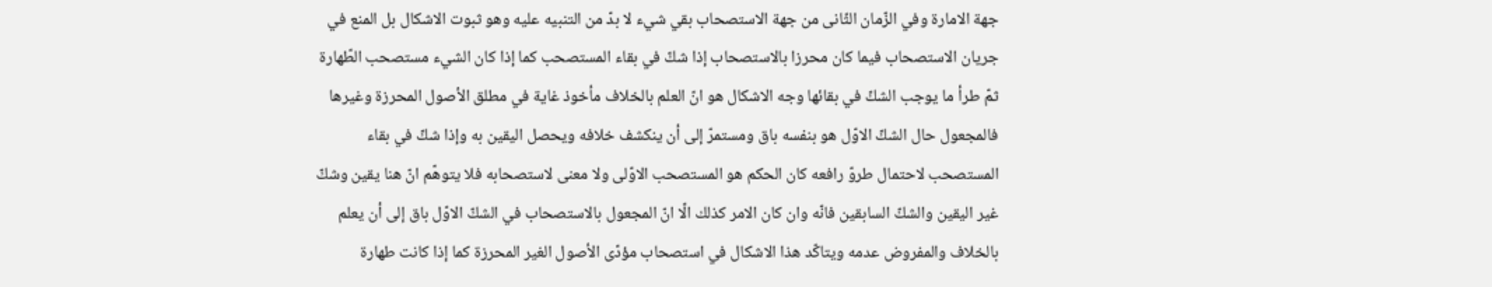جهة الامارة وفي الزّمان الثّانى من جهة الاستصحاب بقي شيء لا بدّ من التنبيه عليه وهو ثبوت الاشكال بل المنع في جريان الاستصحاب فيما كان محرزا بالاستصحاب إذا شكّ في بقاء المستصحب كما إذا كان الشيء مستصحب الطّهارة ثمّ طرأ ما يوجب الشكّ في بقائها وجه الاشكال هو انّ العلم بالخلاف مأخوذ غاية في مطلق الأصول المحرزة وغيرها فالمجعول حال الشكّ الاوّل هو بنفسه باق ومستمرّ إلى أن ينكشف خلافه ويحصل اليقين به وإذا شكّ في بقاء المستصحب لاحتمال طروّ رافعه كان الحكم هو المستصحب الاوّلى ولا معنى لاستصحابه فلا يتوهّم انّ هنا يقين وشكّ غير اليقين والشكّ السابقين فانّه وان كان الامر كذلك الّا انّ المجعول بالاستصحاب في الشكّ الاوّل باق إلى أن يعلم بالخلاف والمفروض عدمه ويتاكّد هذا الاشكال في استصحاب مؤدّى الأصول الغير المحرزة كما إذا كانت طهارة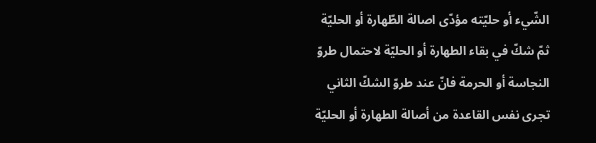الشّيء أو حليّته مؤدّى اصالة الطّهارة أو الحليّة ثمّ شكّ في بقاء الطهارة أو الحليّة لاحتمال طروّ النجاسة أو الحرمة فانّ عند طروّ الشكّ الثاني تجرى نفس القاعدة من أصالة الطهارة أو الحليّة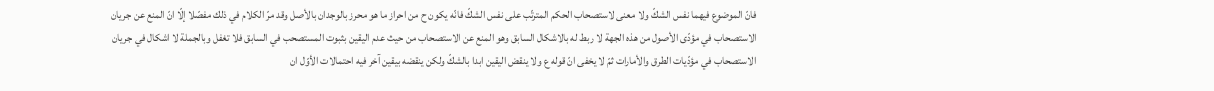فانّ الموضوع فيهما نفس الشكّ ولا معنى لاستصحاب الحكم المترتّب على نفس الشكّ فانّه يكون ح من احراز ما هو محرز بالوجدان بالأصل وقد مرّ الكلام في ذلك مفصّلا إلّا انّ المنع عن جريان الاستصحاب في مؤدّى الأصول من هذه الجهة لا ربط له بالاشكال السابق وهو المنع عن الاستصحاب من حيث عدم اليقين بثبوت المستصحب في السابق فلا تغفل وبالجملة لا اشكال في جريان الاستصحاب في مؤدّيات الطرق والأمارات ثمّ لا يخفى انّ قوله ع ولا ينقض اليقين ابدا بالشكّ ولكن ينقضه بيقين آخر فيه احتمالات الأوّل ان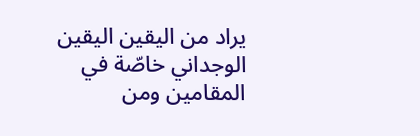يراد من اليقين اليقين الوجداني خاصّة في المقامين ومن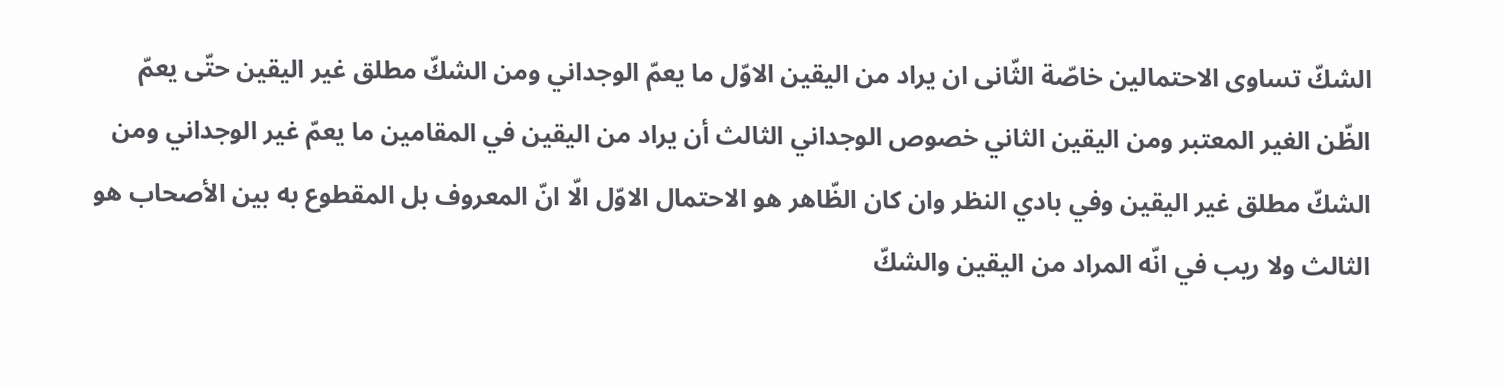الشكّ تساوى الاحتمالين خاصّة الثّانى ان يراد من اليقين الاوّل ما يعمّ الوجداني ومن الشكّ مطلق غير اليقين حتّى يعمّ الظّن الغير المعتبر ومن اليقين الثاني خصوص الوجداني الثالث أن يراد من اليقين في المقامين ما يعمّ غير الوجداني ومن الشكّ مطلق غير اليقين وفي بادي النظر وان كان الظّاهر هو الاحتمال الاوّل الّا انّ المعروف بل المقطوع به بين الأصحاب هو الثالث ولا ريب في انّه المراد من اليقين والشكّ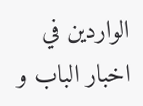الواردين في اخبار الباب و